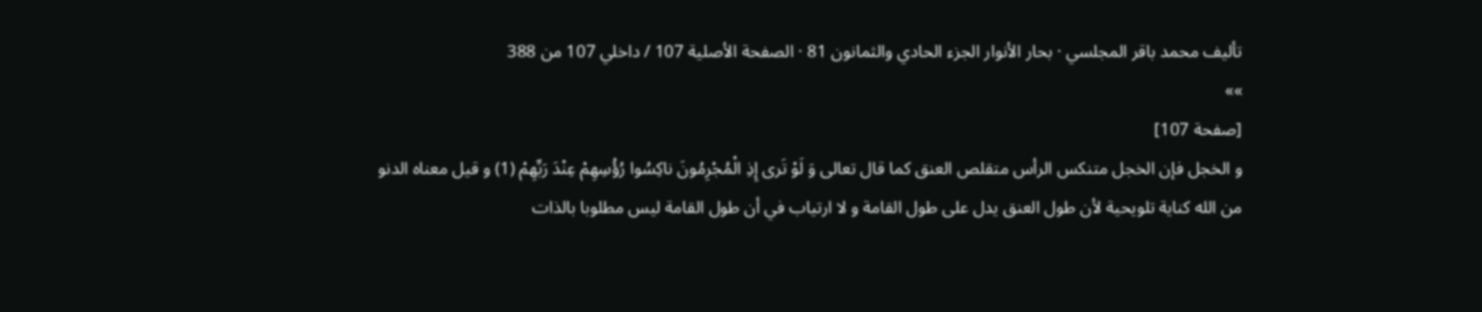تأليف محمد باقر المجلسي · بحار الأنوار الجزء الحادي والثمانون 81 · الصفحة الأصلية 107 / داخلي 107 من 388
»»
[صفحة 107]
و الخجل فإن الخجل متنكس الرأس متقلص العنق كما قال تعالى وَ لَوْ تَرى إِذِ الْمُجْرِمُونَ ناكِسُوا رُؤُسِهِمْ عِنْدَ رَبِّهِمْ (1) و قيل معناه الدنو من الله كناية تلويحية لأن طول العنق يدل على طول القامة و لا ارتياب في أن طول القامة ليس مطلوبا بالذات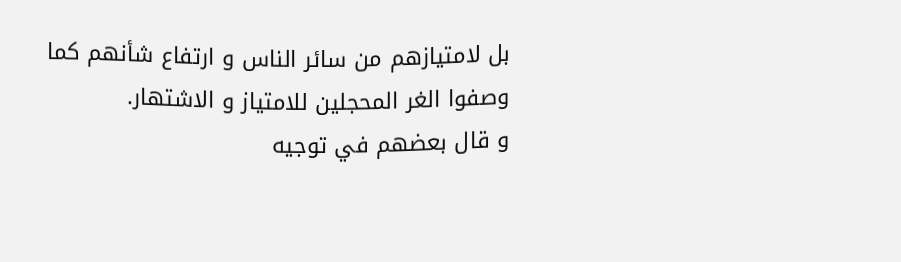بل لامتيازهم من سائر الناس و ارتفاع شأنهم كما وصفوا الغر المحجلين للامتياز و الاشتهار.
و قال بعضهم في توجيه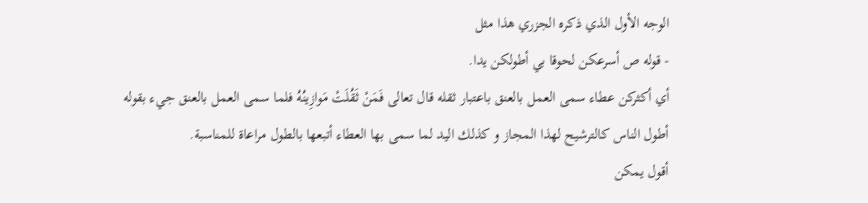الوجه الأول الذي ذكره الجزري هذا مثل
- قوله ص أسرعكن لحوقا بي أطولكن يدا.
أي أكثركن عطاء سمى العمل بالعنق باعتبار ثقله قال تعالى فَمَنْ ثَقُلَتْ مَوازِينُهُ فلما سمى العمل بالعنق جيء بقوله أطول الناس كالترشيح لهذا المجاز و كذلك اليد لما سمى بها العطاء أتبعها بالطول مراعاة للمناسبة.
أقول يمكن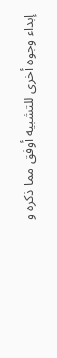إبداء وجوه أخرى للتشبيه أوفق مما ذكره و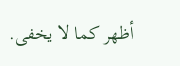أظهر كما لا يخفى.